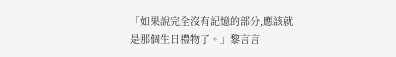「如果說完全沒有記憶的部分,應該就是那個生日禮物了。」黎言言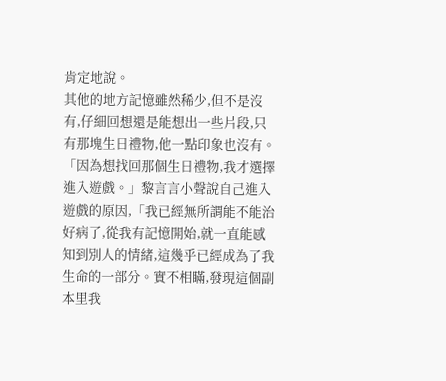肯定地說。
其他的地方記憶雖然稀少,但不是沒有,仔細回想還是能想出一些片段,只有那塊生日禮物,他一點印象也沒有。
「因為想找回那個生日禮物,我才選擇進入遊戲。」黎言言小聲說自己進入遊戲的原因,「我已經無所謂能不能治好病了,從我有記憶開始,就一直能感知到別人的情緒,這幾乎已經成為了我生命的一部分。實不相瞞,發現這個副本里我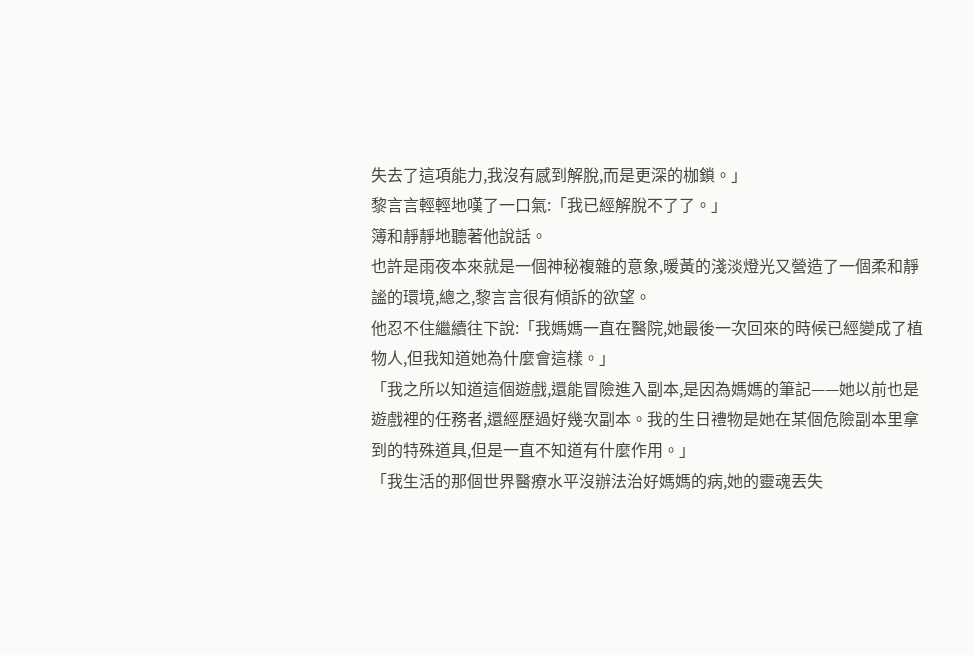失去了這項能力,我沒有感到解脫,而是更深的枷鎖。」
黎言言輕輕地嘆了一口氣:「我已經解脫不了了。」
簿和靜靜地聽著他說話。
也許是雨夜本來就是一個神秘複雜的意象,暖黃的淺淡燈光又營造了一個柔和靜謐的環境,總之,黎言言很有傾訴的欲望。
他忍不住繼續往下說:「我媽媽一直在醫院,她最後一次回來的時候已經變成了植物人,但我知道她為什麼會這樣。」
「我之所以知道這個遊戲,還能冒險進入副本,是因為媽媽的筆記——她以前也是遊戲裡的任務者,還經歷過好幾次副本。我的生日禮物是她在某個危險副本里拿到的特殊道具,但是一直不知道有什麼作用。」
「我生活的那個世界醫療水平沒辦法治好媽媽的病,她的靈魂丟失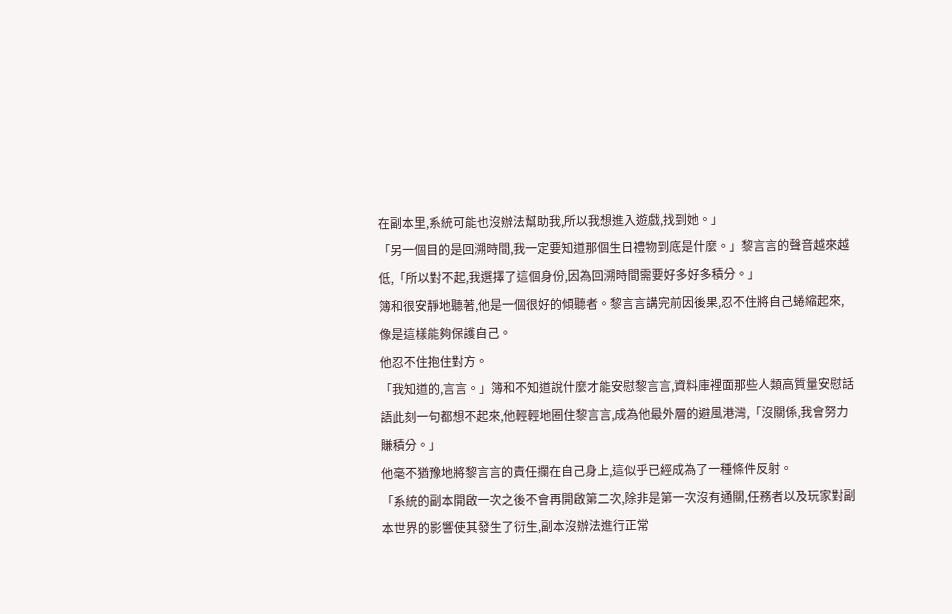在副本里,系統可能也沒辦法幫助我,所以我想進入遊戲,找到她。」
「另一個目的是回溯時間,我一定要知道那個生日禮物到底是什麼。」黎言言的聲音越來越低,「所以對不起,我選擇了這個身份,因為回溯時間需要好多好多積分。」
簿和很安靜地聽著,他是一個很好的傾聽者。黎言言講完前因後果,忍不住將自己蜷縮起來,像是這樣能夠保護自己。
他忍不住抱住對方。
「我知道的,言言。」簿和不知道說什麼才能安慰黎言言,資料庫裡面那些人類高質量安慰話語此刻一句都想不起來,他輕輕地圈住黎言言,成為他最外層的避風港灣,「沒關係,我會努力賺積分。」
他毫不猶豫地將黎言言的責任攔在自己身上,這似乎已經成為了一種條件反射。
「系統的副本開啟一次之後不會再開啟第二次,除非是第一次沒有通關,任務者以及玩家對副本世界的影響使其發生了衍生,副本沒辦法進行正常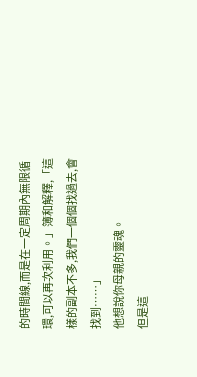的時間線,而是在一定周期內無限循環,可以再次利用。」簿和解釋,「這樣的副本不多,我們一個個找過去,會找到……」
他想說你母親的靈魂。
但是這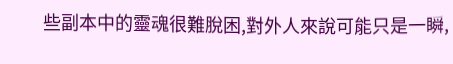些副本中的靈魂很難脫困,對外人來說可能只是一瞬,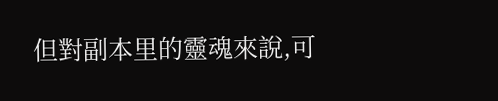但對副本里的靈魂來說,可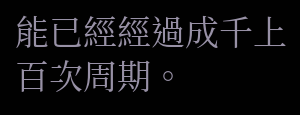能已經經過成千上百次周期。